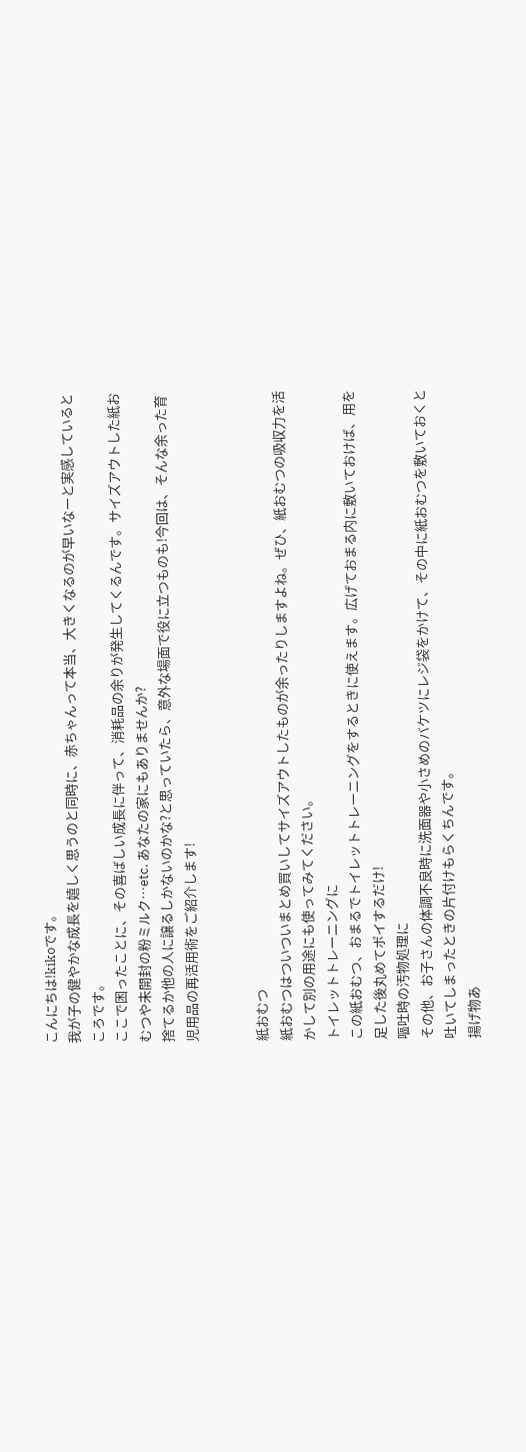こんにちは!kikoです。
我が子の健やかな成長を嬉しく思うのと同時に、赤ちゃんって本当、大きくなるのが早いなーと実感しているところです。
ここで困ったことに、その喜ばしい成長に伴って、消耗品の余りが発生してくるんです。サイズアウトした紙おむつや未開封の粉ミルク…etc. あなたの家にもありませんか?
捨てるか他の人に譲るしかないのかな?と思っていたら、意外な場面で役に立つものも!今回は、そんな余った育児用品の再活用術をご紹介します!


紙おむつ
紙おむつはついついまとめ買いしてサイズアウトしたものが余ったりしますよね。ぜひ、紙おむつの吸収力を活かして別の用途にも使ってみてください。
トイレットトレーニングに
この紙おむつ、おまるでトイレットトレーニングをするときに使えます。広げておまる内に敷いておけば、用を足した後丸めてポイするだけ!
嘔吐時の汚物処理に
その他、お子さんの体調不良時に洗面器や小さめのバケツにレジ袋をかけて、その中に紙おむつを敷いておくと吐いてしまったときの片付けもらくちんです。
揚げ物あ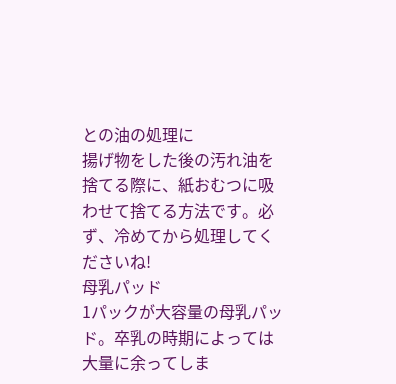との油の処理に
揚げ物をした後の汚れ油を捨てる際に、紙おむつに吸わせて捨てる方法です。必ず、冷めてから処理してくださいね!
母乳パッド
1パックが大容量の母乳パッド。卒乳の時期によっては大量に余ってしま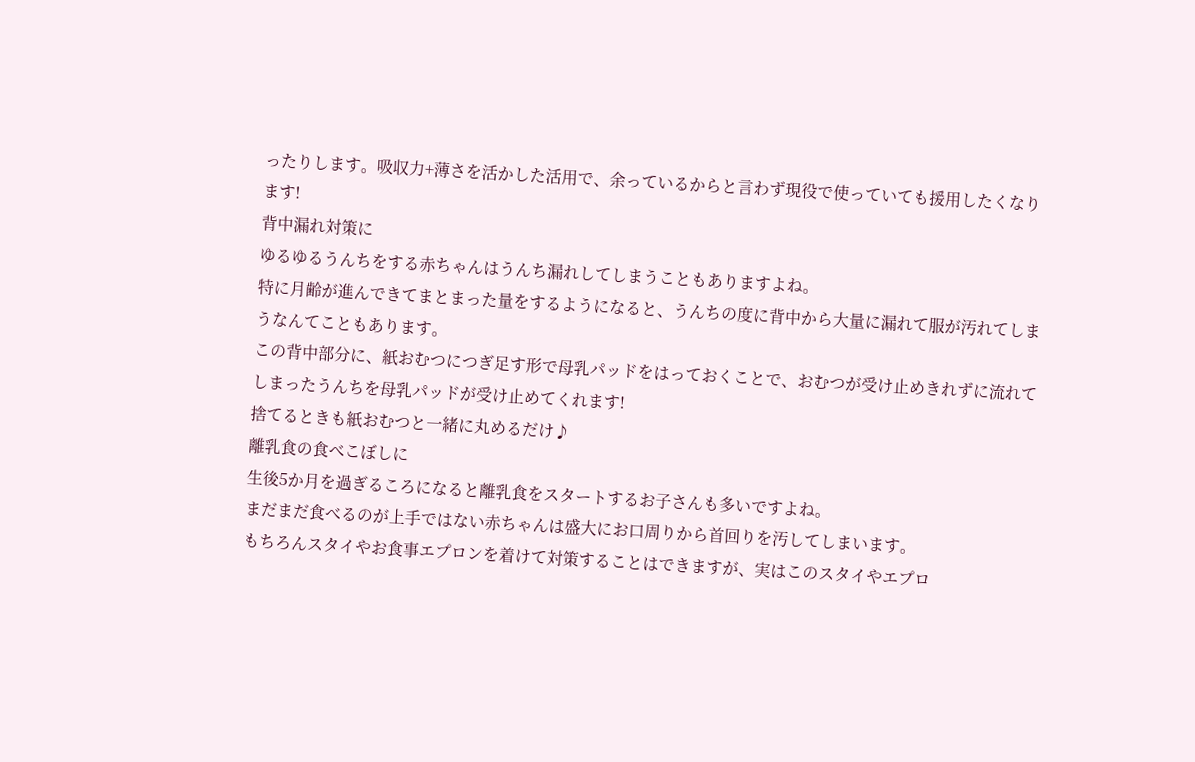ったりします。吸収力+薄さを活かした活用で、余っているからと言わず現役で使っていても援用したくなります!
背中漏れ対策に
ゆるゆるうんちをする赤ちゃんはうんち漏れしてしまうこともありますよね。
特に月齢が進んできてまとまった量をするようになると、うんちの度に背中から大量に漏れて服が汚れてしまうなんてこともあります。
この背中部分に、紙おむつにつぎ足す形で母乳パッドをはっておくことで、おむつが受け止めきれずに流れてしまったうんちを母乳パッドが受け止めてくれます!
捨てるときも紙おむつと一緒に丸めるだけ♪
離乳食の食べこぼしに
生後5か月を過ぎるころになると離乳食をスタートするお子さんも多いですよね。
まだまだ食べるのが上手ではない赤ちゃんは盛大にお口周りから首回りを汚してしまいます。
もちろんスタイやお食事エプロンを着けて対策することはできますが、実はこのスタイやエプロ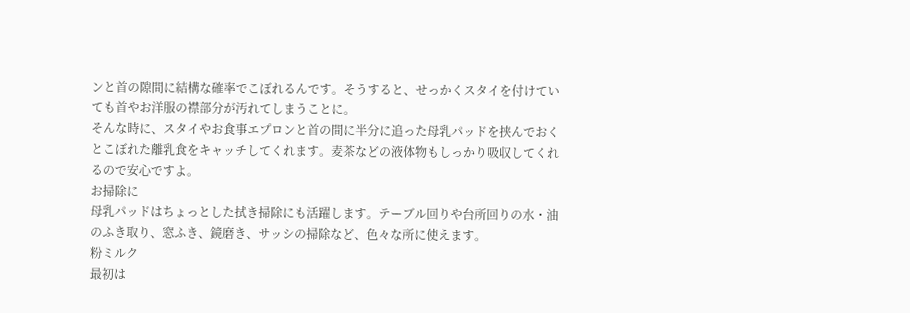ンと首の隙間に結構な確率でこぼれるんです。そうすると、せっかくスタイを付けていても首やお洋服の襟部分が汚れてしまうことに。
そんな時に、スタイやお食事エプロンと首の間に半分に追った母乳パッドを挟んでおくとこぼれた離乳食をキャッチしてくれます。麦茶などの液体物もしっかり吸収してくれるので安心ですよ。
お掃除に
母乳パッドはちょっとした拭き掃除にも活躍します。テーブル回りや台所回りの水・油のふき取り、窓ふき、鏡磨き、サッシの掃除など、色々な所に使えます。
粉ミルク
最初は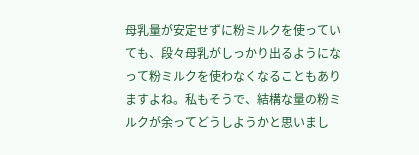母乳量が安定せずに粉ミルクを使っていても、段々母乳がしっかり出るようになって粉ミルクを使わなくなることもありますよね。私もそうで、結構な量の粉ミルクが余ってどうしようかと思いまし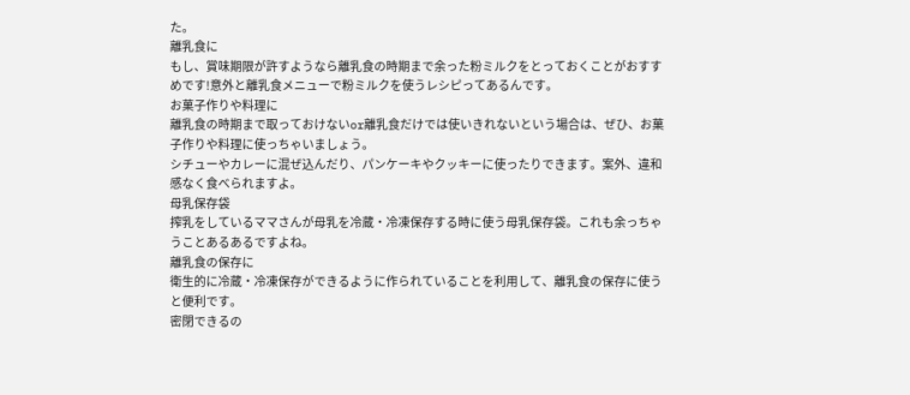た。
離乳食に
もし、賞味期限が許すようなら離乳食の時期まで余った粉ミルクをとっておくことがおすすめです!意外と離乳食メニューで粉ミルクを使うレシピってあるんです。
お菓子作りや料理に
離乳食の時期まで取っておけないor離乳食だけでは使いきれないという場合は、ぜひ、お菓子作りや料理に使っちゃいましょう。
シチューやカレーに混ぜ込んだり、パンケーキやクッキーに使ったりできます。案外、違和感なく食べられますよ。
母乳保存袋
搾乳をしているママさんが母乳を冷蔵・冷凍保存する時に使う母乳保存袋。これも余っちゃうことあるあるですよね。
離乳食の保存に
衛生的に冷蔵・冷凍保存ができるように作られていることを利用して、離乳食の保存に使うと便利です。
密閉できるの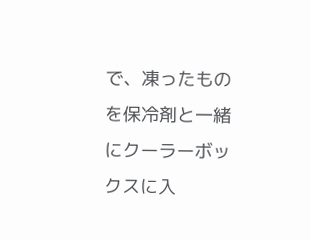で、凍ったものを保冷剤と一緒にクーラーボックスに入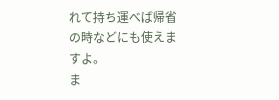れて持ち運べば帰省の時などにも使えますよ。
ま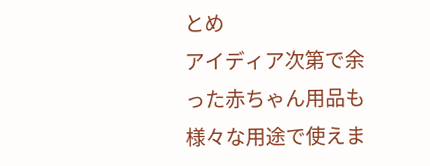とめ
アイディア次第で余った赤ちゃん用品も様々な用途で使えま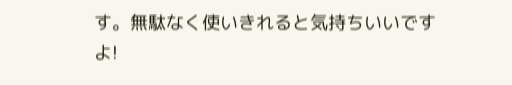す。無駄なく使いきれると気持ちいいですよ!